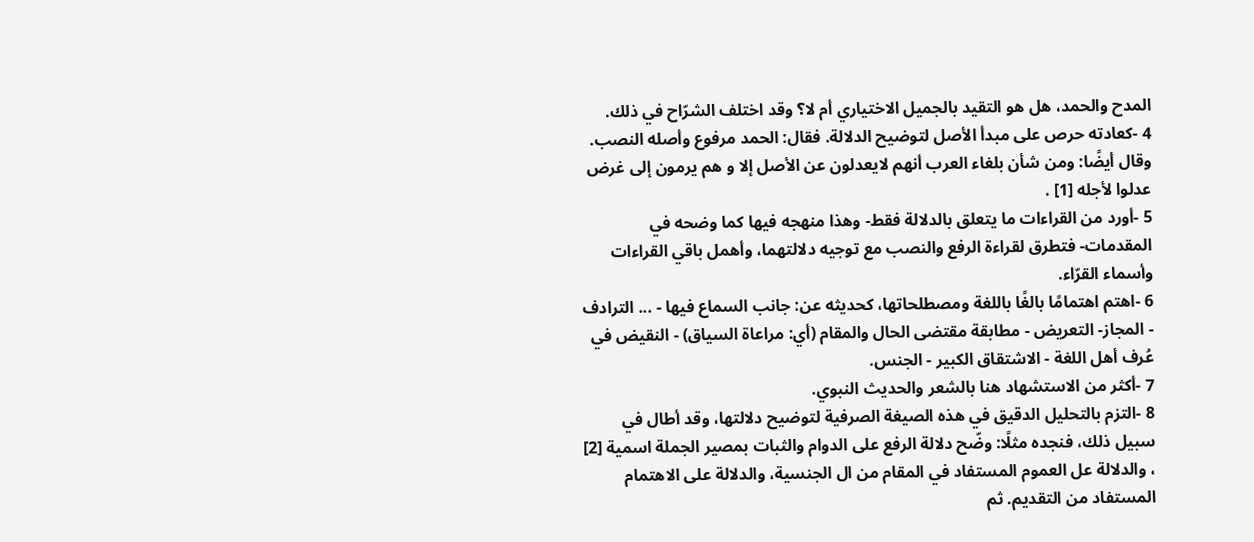المدح والحمد، هل هو التقيد بالجميل الاختياري أم لا؟ وقد اختلف الشرّاح في ذلك.
4 -كعادته حرص على مبدأ الأصل لتوضيح الدلالة. فقال: الحمد مرفوع وأصله النصب. وقال أيضًا: ومن شأن بلغاء العرب أنهم لايعدلون عن الأصل إلا و هم يرمون إلى غرض عدلوا لأجله [1] .
5 -أورد من القراءات ما يتعلق بالدلالة فقط- وهذا منهجه فيها كما وضحه في المقدمات- فتطرق لقراءة الرفع والنصب مع توجيه دلالتهما، وأهمل باقي القراءات وأسماء القرّاء.
6 -اهتم اهتمامًا بالغًا باللغة ومصطلحاتها، كحديثه عن: جانب السماع فيها - ... الترادف - المجاز- التعريض - مطابقة مقتضى الحال والمقام (أي: مراعاة السياق) - النقيض في عُرف أهل اللغة - الاشتقاق الكبير - الجنس.
7 -أكثر من الاستشهاد هنا بالشعر والحديث النبوي.
8 -التزم بالتحليل الدقيق في هذه الصيغة الصرفية لتوضيح دلالتها، وقد أطال في سبيل ذلك، فنجده مثلًا: وضّح دلالة الرفع على الدوام والثبات بمصير الجملة اسمية [2] ، والدلالة عل العموم المستفاد في المقام من ال الجنسية، والدلالة على الاهتمام المستفاد من التقديم. ثم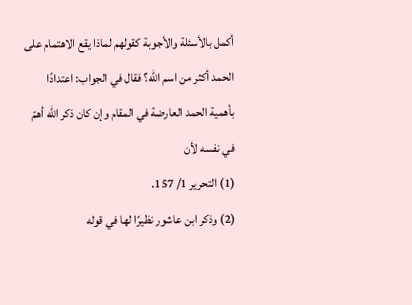أكمل بالأسئلة والأجوبة كقولهم لماذا يقع الاهتمام على الحمد أكثر من اسم الله؟ فقال في الجواب: اعتدادًا بأهمية الحمد العارضة في المقام وإن كان ذكر الله أهمّ في نفسه لأن
(1) التحرير 1/ 157.
(2) وذكر ابن عاشور نظيرًا لها في قوله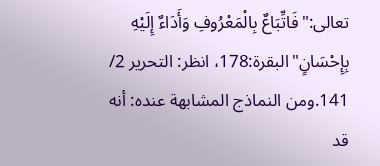تعالى:"فَاتِّبَاعٌ بِالْمَعْرُوفِ وَأَدَاءٌ إِلَيْهِ بِإِحْسَانٍ"البقرة:178، انظر: التحرير 2/ 141.ومن النماذج المشابهة عنده: أنه قد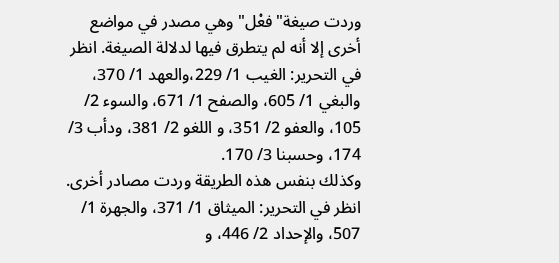وردت صيغة"فعْل"وهي مصدر في مواضع أخرى إلا أنه لم يتطرق فيها لدلالة الصيغة. انظر في التحرير: الغيب 1/ 229،والعهد 1/ 370، والبغي 1/ 605، والصفح 1/ 671، والسوء 2/ 105، والعفو 2/ 351، و اللغو 2/ 381، ودأب 3/ 174، وحسبنا 3/ 170.
وكذلك بنفس هذه الطريقة وردت مصادر أخرى. انظر في التحرير: الميثاق 1/ 371، والجهرة 1/ 507، والإحداد 2/ 446، و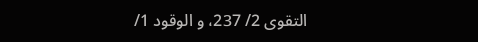التقوى 2/ 237، و الوقود 1/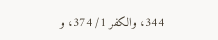344، والكفر 1/ 374، و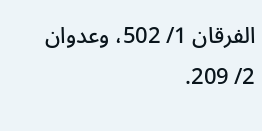الفرقان 1/ 502، وعدوان 2/ 209.